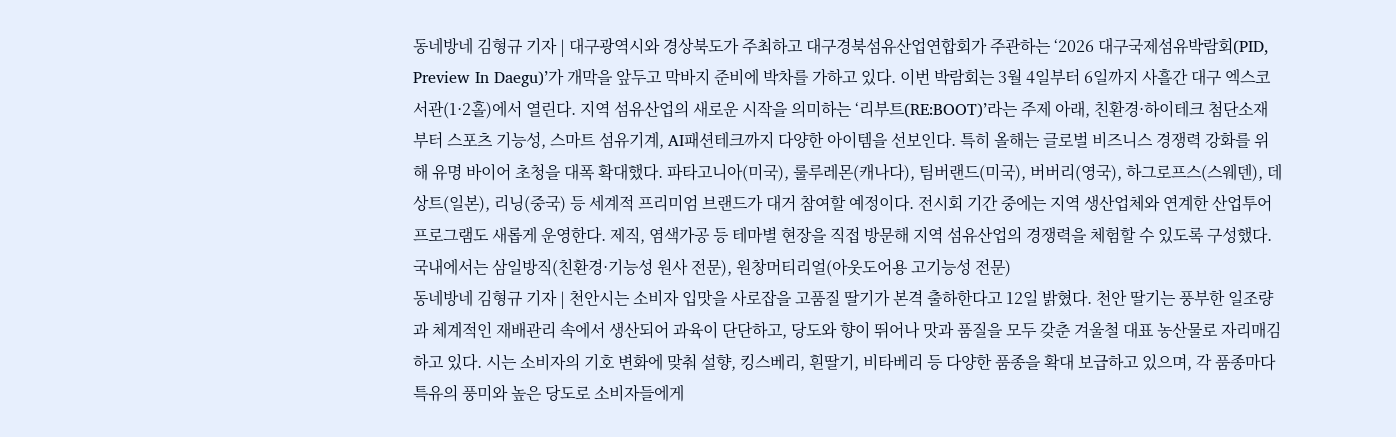동네방네 김형규 기자 | 대구광역시와 경상북도가 주최하고 대구경북섬유산업연합회가 주관하는 ‘2026 대구국제섬유박람회(PID, Preview In Daegu)’가 개막을 앞두고 막바지 준비에 박차를 가하고 있다. 이번 박람회는 3월 4일부터 6일까지 사흘간 대구 엑스코 서관(1·2홀)에서 열린다. 지역 섬유산업의 새로운 시작을 의미하는 ‘리부트(RE:BOOT)’라는 주제 아래, 친환경·하이테크 첨단소재부터 스포츠 기능성, 스마트 섬유기계, AI패션테크까지 다양한 아이템을 선보인다. 특히 올해는 글로벌 비즈니스 경쟁력 강화를 위해 유명 바이어 초청을 대폭 확대했다. 파타고니아(미국), 룰루레몬(캐나다), 팀버랜드(미국), 버버리(영국), 하그로프스(스웨덴), 데상트(일본), 리닝(중국) 등 세계적 프리미엄 브랜드가 대거 참여할 예정이다. 전시회 기간 중에는 지역 생산업체와 연계한 산업투어 프로그램도 새롭게 운영한다. 제직, 염색가공 등 테마별 현장을 직접 방문해 지역 섬유산업의 경쟁력을 체험할 수 있도록 구성했다. 국내에서는 삼일방직(친환경·기능성 원사 전문), 원창머티리얼(아웃도어용 고기능성 전문)
동네방네 김형규 기자 | 천안시는 소비자 입맛을 사로잡을 고품질 딸기가 본격 출하한다고 12일 밝혔다. 천안 딸기는 풍부한 일조량과 체계적인 재배관리 속에서 생산되어 과육이 단단하고, 당도와 향이 뛰어나 맛과 품질을 모두 갖춘 겨울철 대표 농산물로 자리매김하고 있다. 시는 소비자의 기호 변화에 맞춰 설향, 킹스베리, 흰딸기, 비타베리 등 다양한 품종을 확대 보급하고 있으며, 각 품종마다 특유의 풍미와 높은 당도로 소비자들에게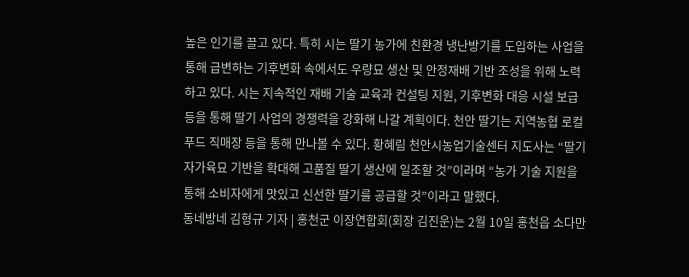높은 인기를 끌고 있다. 특히 시는 딸기 농가에 친환경 냉난방기를 도입하는 사업을 통해 급변하는 기후변화 속에서도 우량묘 생산 및 안정재배 기반 조성을 위해 노력하고 있다. 시는 지속적인 재배 기술 교육과 컨설팅 지원, 기후변화 대응 시설 보급 등을 통해 딸기 사업의 경쟁력을 강화해 나갈 계획이다. 천안 딸기는 지역농협 로컬푸드 직매장 등을 통해 만나볼 수 있다. 황혜림 천안시농업기술센터 지도사는 “딸기 자가육묘 기반을 확대해 고품질 딸기 생산에 일조할 것”이라며 “농가 기술 지원을 통해 소비자에게 맛있고 신선한 딸기를 공급할 것”이라고 말했다.
동네방네 김형규 기자 | 홍천군 이장연합회(회장 김진운)는 2월 10일 홍천읍 소다만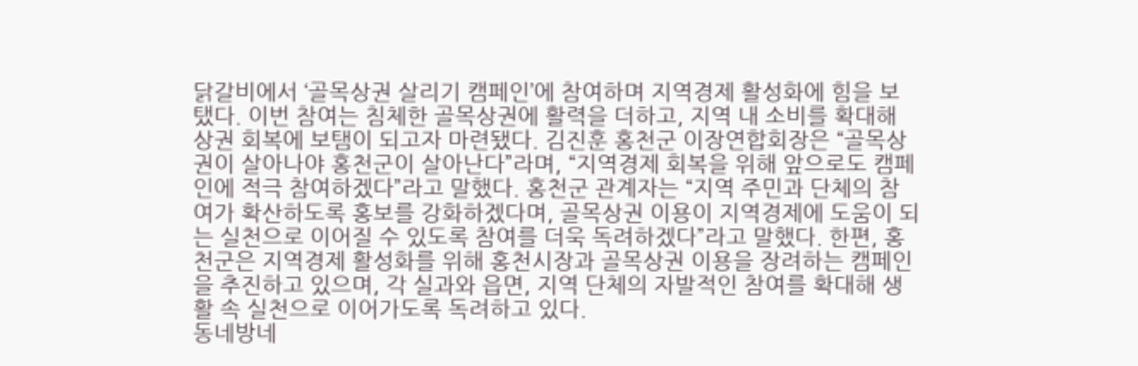닭갈비에서 ‘골목상권 살리기 캠페인’에 참여하며 지역경제 활성화에 힘을 보탰다. 이번 참여는 침체한 골목상권에 활력을 더하고, 지역 내 소비를 확대해 상권 회복에 보탬이 되고자 마련됐다. 김진훈 홍천군 이장연합회장은 “골목상권이 살아나야 홍천군이 살아난다”라며, “지역경제 회복을 위해 앞으로도 캠페인에 적극 참여하겠다”라고 말했다. 홍천군 관계자는 “지역 주민과 단체의 참여가 확산하도록 홍보를 강화하겠다며, 골목상권 이용이 지역경제에 도움이 되는 실천으로 이어질 수 있도록 참여를 더욱 독려하겠다”라고 말했다. 한편, 홍천군은 지역경제 활성화를 위해 홍천시장과 골목상권 이용을 장려하는 캠페인을 추진하고 있으며, 각 실과와 읍면, 지역 단체의 자발적인 참여를 확대해 생활 속 실천으로 이어가도록 독려하고 있다.
동네방네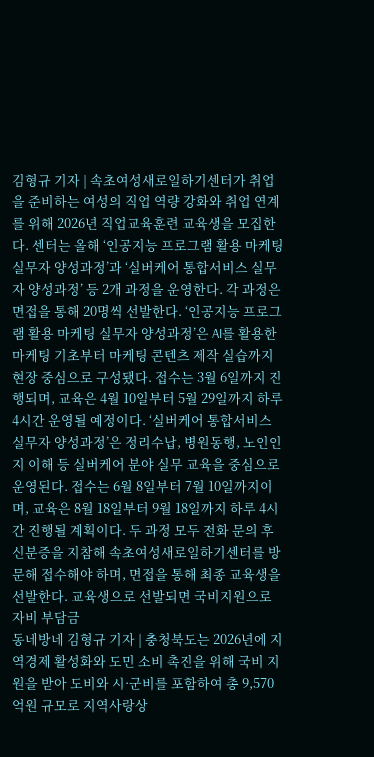김형규 기자 | 속초여성새로일하기센터가 취업을 준비하는 여성의 직업 역량 강화와 취업 연계를 위해 2026년 직업교육훈련 교육생을 모집한다. 센터는 올해 ‘인공지능 프로그램 활용 마케팅 실무자 양성과정’과 ‘실버케어 통합서비스 실무자 양성과정’ 등 2개 과정을 운영한다. 각 과정은 면접을 통해 20명씩 선발한다. ‘인공지능 프로그램 활용 마케팅 실무자 양성과정’은 AI를 활용한 마케팅 기초부터 마케팅 콘텐츠 제작 실습까지 현장 중심으로 구성됐다. 접수는 3월 6일까지 진행되며, 교육은 4월 10일부터 5월 29일까지 하루 4시간 운영될 예정이다. ‘실버케어 통합서비스 실무자 양성과정’은 정리수납, 병원동행, 노인인지 이해 등 실버케어 분야 실무 교육을 중심으로 운영된다. 접수는 6월 8일부터 7월 10일까지이며, 교육은 8월 18일부터 9월 18일까지 하루 4시간 진행될 계획이다. 두 과정 모두 전화 문의 후 신분증을 지참해 속초여성새로일하기센터를 방문해 접수해야 하며, 면접을 통해 최종 교육생을 선발한다. 교육생으로 선발되면 국비지원으로 자비 부담금
동네방네 김형규 기자 | 충청북도는 2026년에 지역경제 활성화와 도민 소비 촉진을 위해 국비 지원을 받아 도비와 시·군비를 포함하여 총 9,570억원 규모로 지역사랑상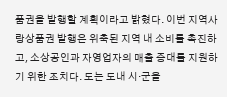품권을 발행할 계획이라고 밝혔다. 이번 지역사랑상품권 발행은 위축된 지역 내 소비를 촉진하고, 소상공인과 자영업자의 매출 증대를 지원하기 위한 조치다. 도는 도내 시·군을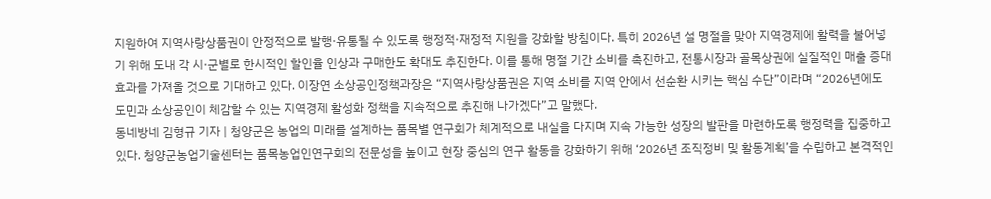지원하여 지역사랑상품권이 안정적으로 발행·유통될 수 있도록 행정적·재정적 지원을 강화할 방침이다. 특히 2026년 설 명절을 맞아 지역경제에 활력을 불어넣기 위해 도내 각 시·군별로 한시적인 할인율 인상과 구매한도 확대도 추진한다. 이를 통해 명절 기간 소비를 촉진하고, 전통시장과 골목상권에 실질적인 매출 증대 효과를 가져올 것으로 기대하고 있다. 이장연 소상공인정책과장은 “지역사랑상품권은 지역 소비를 지역 안에서 선순환 시키는 핵심 수단”이라며 “2026년에도 도민과 소상공인이 체감할 수 있는 지역경제 활성화 정책을 지속적으로 추진해 나가겠다”고 말했다.
동네방네 김형규 기자 | 청양군은 농업의 미래를 설계하는 품목별 연구회가 체계적으로 내실을 다지며 지속 가능한 성장의 발판을 마련하도록 행정력을 집중하고 있다. 청양군농업기술센터는 품목농업인연구회의 전문성을 높이고 현장 중심의 연구 활동을 강화하기 위해 ‘2026년 조직정비 및 활동계획’을 수립하고 본격적인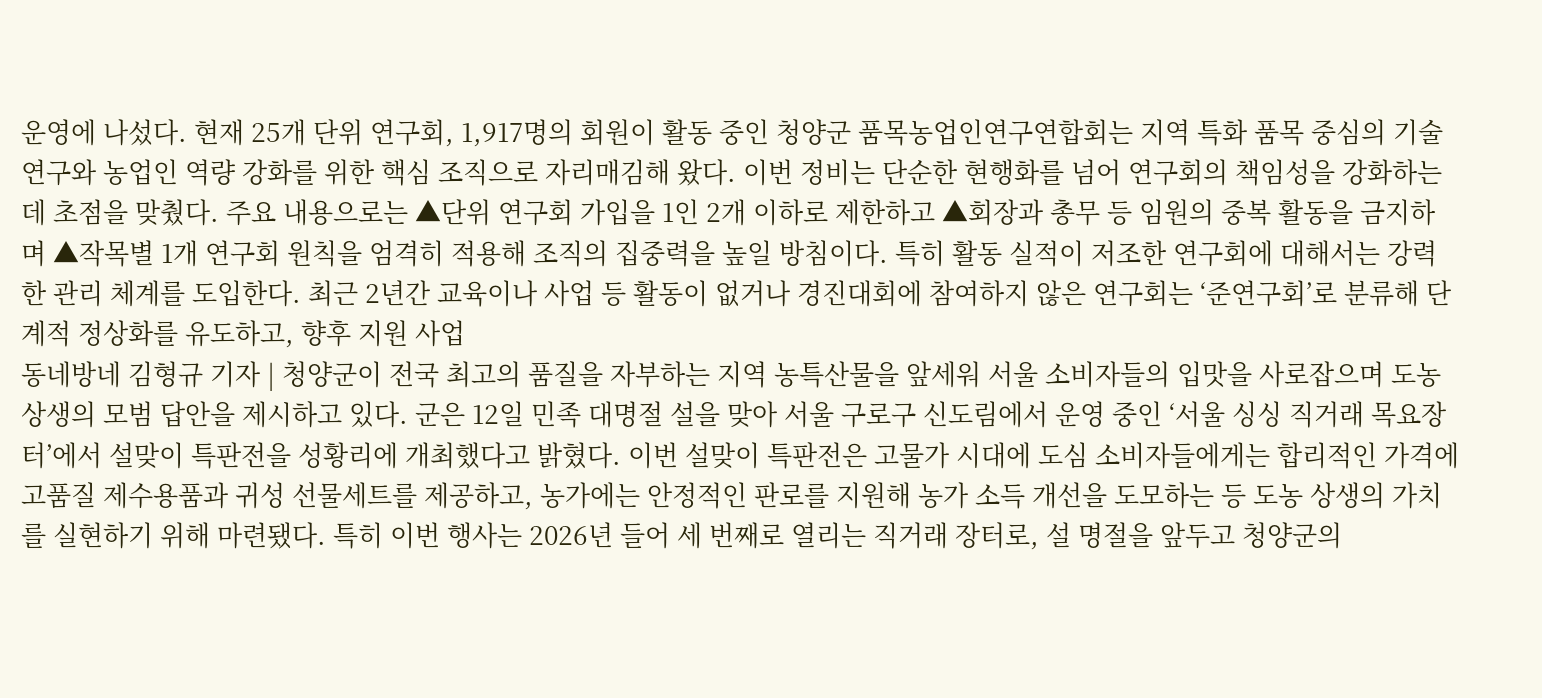운영에 나섰다. 현재 25개 단위 연구회, 1,917명의 회원이 활동 중인 청양군 품목농업인연구연합회는 지역 특화 품목 중심의 기술 연구와 농업인 역량 강화를 위한 핵심 조직으로 자리매김해 왔다. 이번 정비는 단순한 현행화를 넘어 연구회의 책임성을 강화하는 데 초점을 맞췄다. 주요 내용으로는 ▲단위 연구회 가입을 1인 2개 이하로 제한하고 ▲회장과 총무 등 임원의 중복 활동을 금지하며 ▲작목별 1개 연구회 원칙을 엄격히 적용해 조직의 집중력을 높일 방침이다. 특히 활동 실적이 저조한 연구회에 대해서는 강력한 관리 체계를 도입한다. 최근 2년간 교육이나 사업 등 활동이 없거나 경진대회에 참여하지 않은 연구회는 ‘준연구회’로 분류해 단계적 정상화를 유도하고, 향후 지원 사업
동네방네 김형규 기자 | 청양군이 전국 최고의 품질을 자부하는 지역 농특산물을 앞세워 서울 소비자들의 입맛을 사로잡으며 도농 상생의 모범 답안을 제시하고 있다. 군은 12일 민족 대명절 설을 맞아 서울 구로구 신도림에서 운영 중인 ‘서울 싱싱 직거래 목요장터’에서 설맞이 특판전을 성황리에 개최했다고 밝혔다. 이번 설맞이 특판전은 고물가 시대에 도심 소비자들에게는 합리적인 가격에 고품질 제수용품과 귀성 선물세트를 제공하고, 농가에는 안정적인 판로를 지원해 농가 소득 개선을 도모하는 등 도농 상생의 가치를 실현하기 위해 마련됐다. 특히 이번 행사는 2026년 들어 세 번째로 열리는 직거래 장터로, 설 명절을 앞두고 청양군의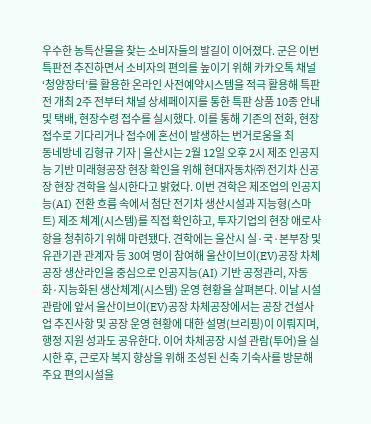우수한 농특산물을 찾는 소비자들의 발길이 이어졌다. 군은 이번 특판전 추진하면서 소비자의 편의를 높이기 위해 카카오톡 채널 ‘청양장터’를 활용한 온라인 사전예약시스템을 적극 활용해 특판전 개최 2주 전부터 채널 상세페이지를 통한 특판 상품 10종 안내 및 택배, 현장수령 접수를 실시했다. 이를 통해 기존의 전화, 현장접수로 기다리거나 접수에 혼선이 발생하는 번거로움을 최
동네방네 김형규 기자 | 울산시는 2월 12일 오후 2시 제조 인공지능 기반 미래형공장 현장 확인을 위해 현대자동차㈜ 전기차 신공장 현장 견학을 실시한다고 밝혔다. 이번 견학은 제조업의 인공지능(AI) 전환 흐름 속에서 첨단 전기차 생산시설과 지능형(스마트) 제조 체계(시스템)를 직접 확인하고, 투자기업의 현장 애로사항을 청취하기 위해 마련됐다. 견학에는 울산시 실·국·본부장 및 유관기관 관계자 등 30여 명이 참여해 울산이브이(EV)공장 차체공장 생산라인을 중심으로 인공지능(AI) 기반 공정관리, 자동화·지능화된 생산체계(시스템) 운영 현황을 살펴본다. 이날 시설 관람에 앞서 울산이브이(EV)공장 차체공장에서는 공장 건설사업 추진사항 및 공장 운영 현황에 대한 설명(브리핑)이 이뤄지며, 행정 지원 성과도 공유한다. 이어 차체공장 시설 관람(투어)을 실시한 후, 근로자 복지 향상을 위해 조성된 신축 기숙사를 방문해 주요 편의시설을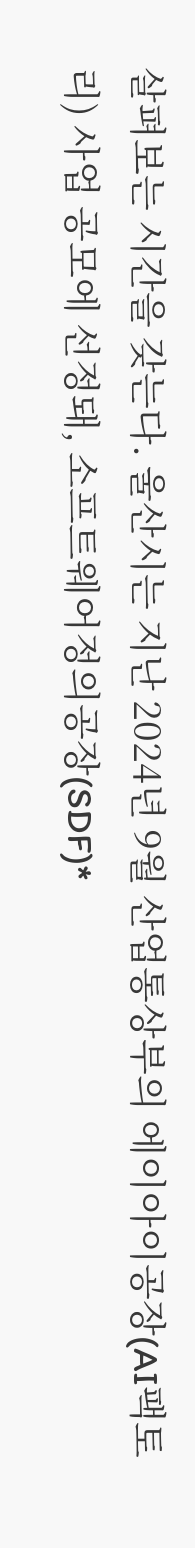살펴보는 시간을 갖는다. 울산시는 지난 2024년 9월 산업통상부의 에이아이공장(AI팩토리) 사업 공모에 선정돼, 소프트웨어정의공장(SDF)*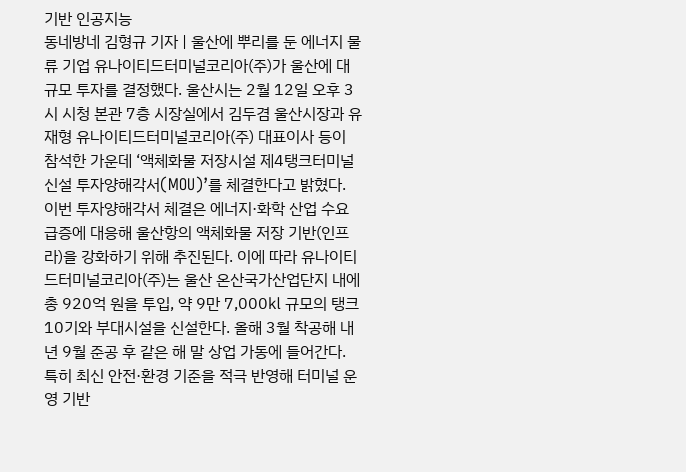기반 인공지능
동네방네 김형규 기자 | 울산에 뿌리를 둔 에너지 물류 기업 유나이티드터미널코리아(주)가 울산에 대규모 투자를 결정했다. 울산시는 2월 12일 오후 3시 시청 본관 7층 시장실에서 김두겸 울산시장과 유재형 유나이티드터미널코리아(주) 대표이사 등이 참석한 가운데 ‘액체화물 저장시설 제4탱크터미널 신설 투자양해각서(MOU)’를 체결한다고 밝혔다. 이번 투자양해각서 체결은 에너지·화학 산업 수요 급증에 대응해 울산항의 액체화물 저장 기반(인프라)을 강화하기 위해 추진된다. 이에 따라 유나이티드터미널코리아(주)는 울산 온산국가산업단지 내에 총 920억 원을 투입, 약 9만 7,000㎘ 규모의 탱크 10기와 부대시설을 신설한다. 올해 3월 착공해 내년 9월 준공 후 같은 해 말 상업 가동에 들어간다. 특히 최신 안전·환경 기준을 적극 반영해 터미널 운영 기반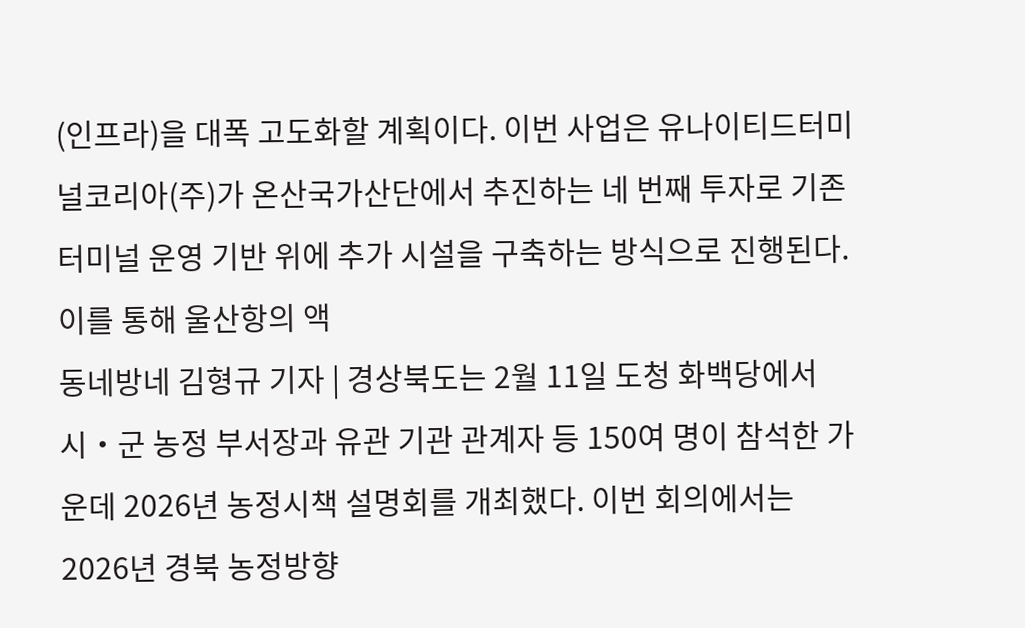(인프라)을 대폭 고도화할 계획이다. 이번 사업은 유나이티드터미널코리아(주)가 온산국가산단에서 추진하는 네 번째 투자로 기존 터미널 운영 기반 위에 추가 시설을 구축하는 방식으로 진행된다. 이를 통해 울산항의 액
동네방네 김형규 기자 | 경상북도는 2월 11일 도청 화백당에서 시‧군 농정 부서장과 유관 기관 관계자 등 150여 명이 참석한 가운데 2026년 농정시책 설명회를 개최했다. 이번 회의에서는 2026년 경북 농정방향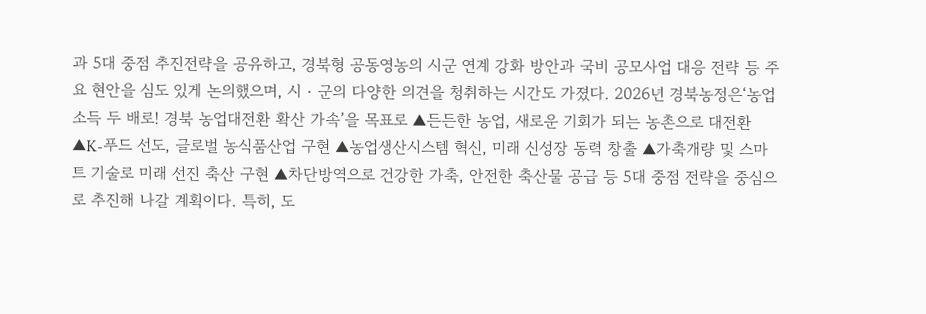과 5대 중점 추진전략을 공유하고, 경북형 공동영농의 시군 연계 강화 방안과 국비 공모사업 대응 전략 등 주요 현안을 심도 있게 논의했으며, 시‧군의 다양한 의견을 청취하는 시간도 가졌다. 2026년 경북농정은‘농업소득 두 배로! 경북 농업대전환 확산 가속’을 목표로 ▲든든한 농업, 새로운 기회가 되는 농촌으로 대전환 ▲K-푸드 선도, 글로벌 농식품산업 구현 ▲농업생산시스템 혁신, 미래 신성장 동력 창출 ▲가축개량 및 스마트 기술로 미래 선진 축산 구현 ▲차단방역으로 건강한 가축, 안전한 축산물 공급 등 5대 중점 전략을 중심으로 추진해 나갈 계획이다. 특히, 도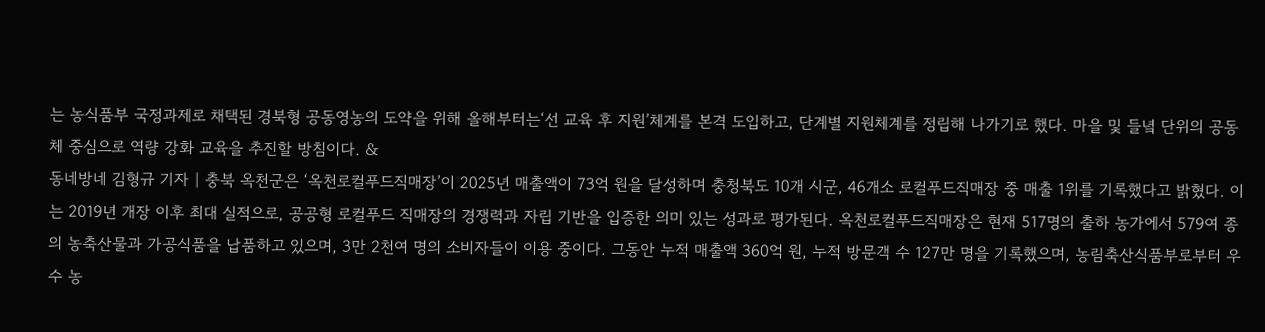는 농식품부 국정과제로 채택된 경북형 공동영농의 도약을 위해 올해부터는‘선 교육 후 지원’체계를 본격 도입하고, 단계별 지원체계를 정립해 나가기로 했다. 마을 및 들녘 단위의 공동체 중심으로 역량 강화 교육을 추진할 방침이다. &
동네방네 김형규 기자 | 충북 옥천군은 ‘옥천로컬푸드직매장’이 2025년 매출액이 73억 원을 달성하며 충청북도 10개 시군, 46개소 로컬푸드직매장 중 매출 1위를 기록했다고 밝혔다. 이는 2019년 개장 이후 최대 실적으로, 공공형 로컬푸드 직매장의 경쟁력과 자립 기반을 입증한 의미 있는 성과로 평가된다. 옥천로컬푸드직매장은 현재 517명의 출하 농가에서 579여 종의 농축산물과 가공식품을 납품하고 있으며, 3만 2천여 명의 소비자들이 이용 중이다. 그동안 누적 매출액 360억 원, 누적 방문객 수 127만 명을 기록했으며, 농림축산식품부로부터 우수 농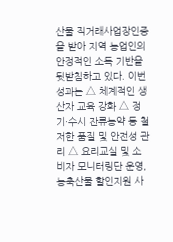산물 직거래사업장인증을 받아 지역 농업인의 안정적인 소득 기반을 뒷받침하고 있다. 이번 성과는 △ 체계적인 생산자 교육 강화 △ 정기·수시 잔류농약 등 철저한 품질 및 안전성 관리 △ 요리교실 및 소비자 모니터링단 운영, 농축산물 할인지원 사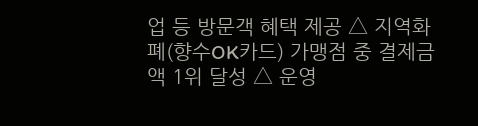업 등 방문객 혜택 제공 △ 지역화폐(향수OK카드) 가맹점 중 결제금액 1위 달성 △ 운영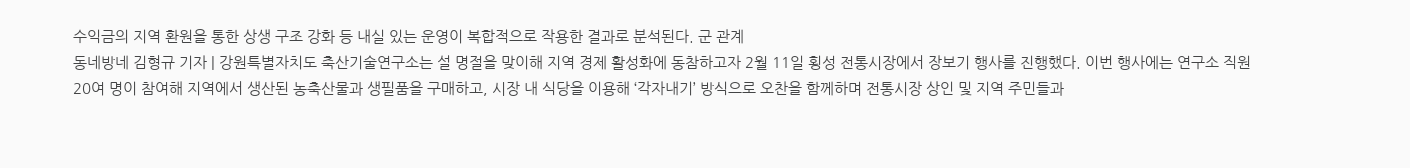수익금의 지역 환원을 통한 상생 구조 강화 등 내실 있는 운영이 복합적으로 작용한 결과로 분석된다. 군 관계
동네방네 김형규 기자 | 강원특별자치도 축산기술연구소는 설 명절을 맞이해 지역 경제 활성화에 동참하고자 2월 11일 횡성 전통시장에서 장보기 행사를 진행했다. 이번 행사에는 연구소 직원 20여 명이 참여해 지역에서 생산된 농축산물과 생필품을 구매하고, 시장 내 식당을 이용해 ‘각자내기’ 방식으로 오찬을 함께하며 전통시장 상인 및 지역 주민들과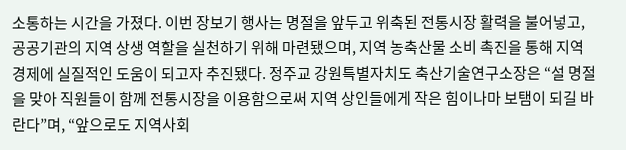소통하는 시간을 가졌다. 이번 장보기 행사는 명절을 앞두고 위축된 전통시장 활력을 불어넣고, 공공기관의 지역 상생 역할을 실천하기 위해 마련됐으며, 지역 농축산물 소비 촉진을 통해 지역 경제에 실질적인 도움이 되고자 추진됐다. 정주교 강원특별자치도 축산기술연구소장은 “설 명절을 맞아 직원들이 함께 전통시장을 이용함으로써 지역 상인들에게 작은 힘이나마 보탬이 되길 바란다”며, “앞으로도 지역사회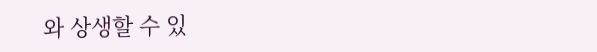와 상생할 수 있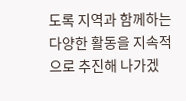도록 지역과 함께하는 다양한 활동을 지속적으로 추진해 나가겠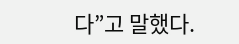다”고 말했다.